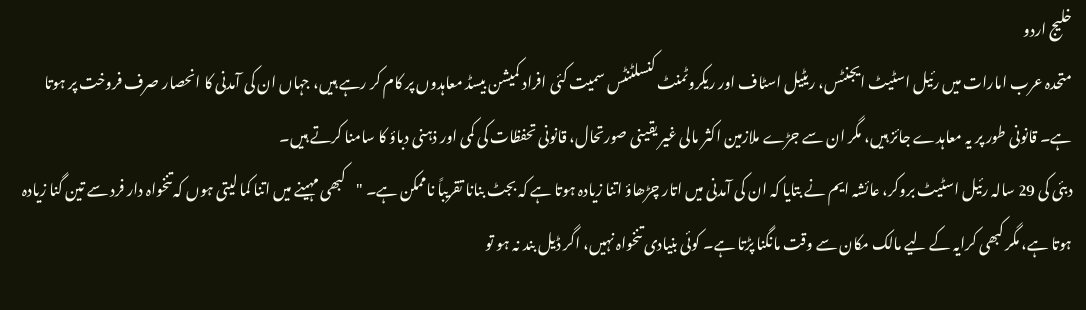خلیج اردو
متحدہ عرب امارات میں رئیل اسٹیٹ ایجنٹس، ریٹیل اسٹاف اور ریکروٹمنٹ کنسلٹنٹس سمیت کئی افراد کمیشن بیسڈ معاہدوں پر کام کر رہے ہیں، جہاں ان کی آمدنی کا انحصار صرف فروخت پر ہوتا ہے۔ قانونی طور پر یہ معاہدے جائز ہیں، مگر ان سے جڑے ملازمین اکثر مالی غیر یقینی صورتحال، قانونی تحفظات کی کمی اور ذہنی دباؤ کا سامنا کرتے ہیں۔
دبئی کی 29 سالہ رئیل اسٹیٹ بروکر، عائشہ ایم نے بتایا کہ ان کی آمدنی میں اتار چڑھاؤ اتنا زیادہ ہوتا ہے کہ بجٹ بنانا تقریباً ناممکن ہے۔ "کبھی مہینے میں اتنا کما لیتی ہوں کہ تنخواہ دار فرد سے تین گنا زیادہ ہوتا ہے، مگر کبھی کرایہ کے لیے مالک مکان سے وقت مانگنا پڑتا ہے۔ کوئی بنیادی تنخواہ نہیں، اگر ڈیل بند نہ ہو تو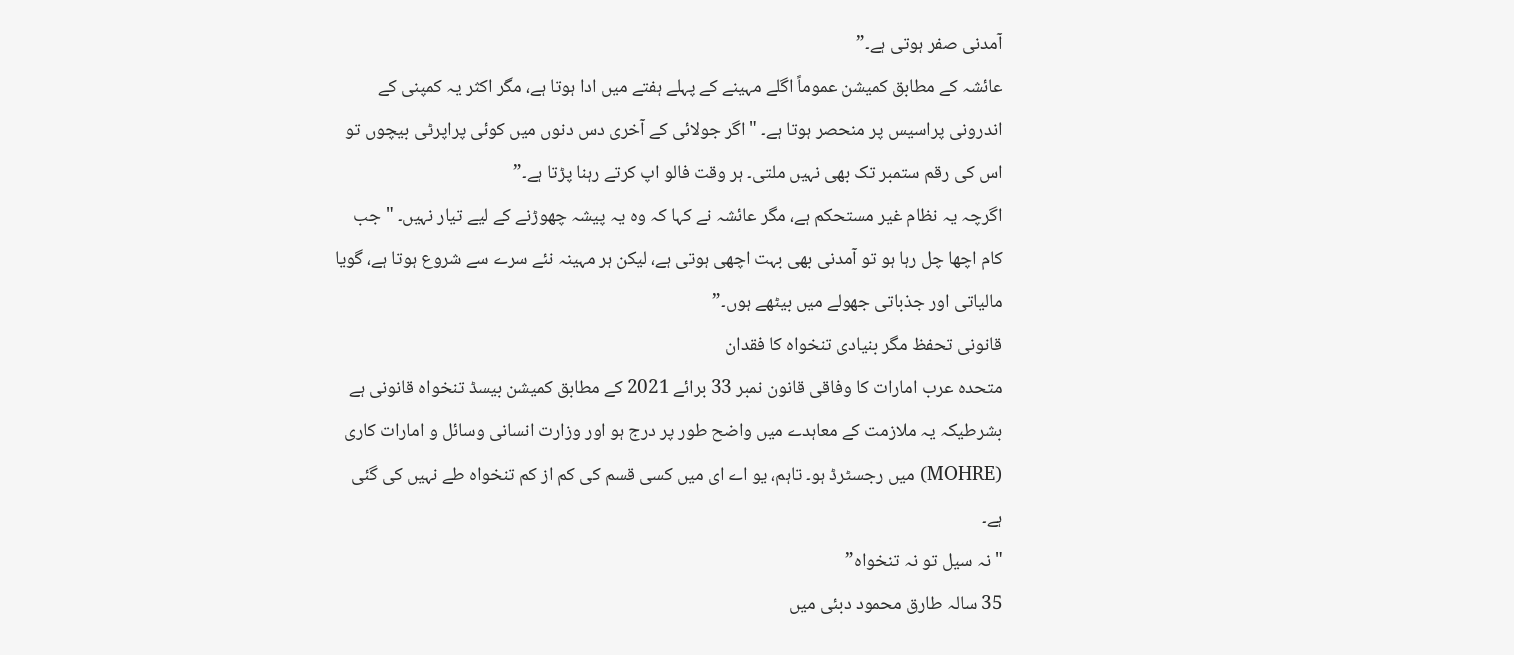آمدنی صفر ہوتی ہے۔”
عائشہ کے مطابق کمیشن عموماً اگلے مہینے کے پہلے ہفتے میں ادا ہوتا ہے، مگر اکثر یہ کمپنی کے اندرونی پراسیس پر منحصر ہوتا ہے۔ "اگر جولائی کے آخری دس دنوں میں کوئی پراپرٹی بیچوں تو اس کی رقم ستمبر تک بھی نہیں ملتی۔ ہر وقت فالو اپ کرتے رہنا پڑتا ہے۔”
اگرچہ یہ نظام غیر مستحکم ہے، مگر عائشہ نے کہا کہ وہ یہ پیشہ چھوڑنے کے لیے تیار نہیں۔ "جب کام اچھا چل رہا ہو تو آمدنی بھی بہت اچھی ہوتی ہے، لیکن ہر مہینہ نئے سرے سے شروع ہوتا ہے، گویا مالیاتی اور جذباتی جھولے میں بیٹھے ہوں۔”
قانونی تحفظ مگر بنیادی تنخواہ کا فقدان
متحدہ عرب امارات کا وفاقی قانون نمبر 33 برائے 2021 کے مطابق کمیشن بیسڈ تنخواہ قانونی ہے بشرطیکہ یہ ملازمت کے معاہدے میں واضح طور پر درج ہو اور وزارت انسانی وسائل و امارات کاری (MOHRE) میں رجسٹرڈ ہو۔ تاہم، یو اے ای میں کسی قسم کی کم از کم تنخواہ طے نہیں کی گئی ہے۔
"نہ سیل تو نہ تنخواہ”
35 سالہ طارق محمود دبئی میں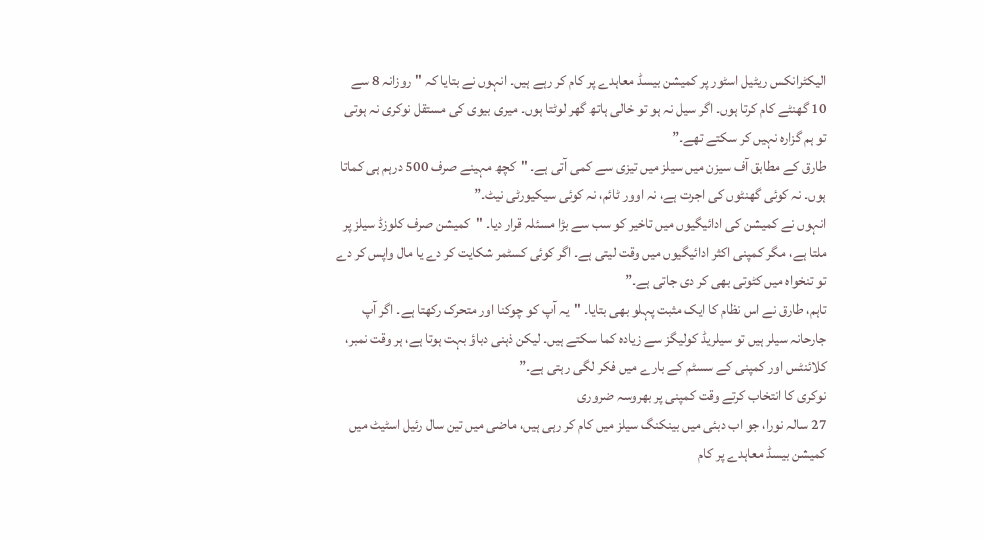الیکٹرانکس ریٹیل اسٹور پر کمیشن بیسڈ معاہدے پر کام کر رہے ہیں۔ انہوں نے بتایا کہ "روزانہ 8 سے 10 گھنٹے کام کرتا ہوں۔ اگر سیل نہ ہو تو خالی ہاتھ گھر لوٹتا ہوں۔ میری بیوی کی مستقل نوکری نہ ہوتی تو ہم گزارہ نہیں کر سکتے تھے۔”
طارق کے مطابق آف سیزن میں سیلز میں تیزی سے کمی آتی ہے۔ "کچھ مہینے صرف 500 درہم ہی کماتا ہوں۔ نہ کوئی گھنٹوں کی اجرت ہے، نہ اوور ٹائم، نہ کوئی سیکیورٹی نیٹ۔”
انہوں نے کمیشن کی ادائیگیوں میں تاخیر کو سب سے بڑا مسئلہ قرار دیا۔ "کمیشن صرف کلوزڈ سیلز پر ملتا ہے، مگر کمپنی اکثر ادائیگیوں میں وقت لیتی ہے۔ اگر کوئی کسٹمر شکایت کر دے یا مال واپس کر دے تو تنخواہ میں کٹوتی بھی کر دی جاتی ہے۔”
تاہم، طارق نے اس نظام کا ایک مثبت پہلو بھی بتایا۔ "یہ آپ کو چوکنا اور متحرک رکھتا ہے۔ اگر آپ جارحانہ سیلر ہیں تو سیلریڈ کولیگز سے زیادہ کما سکتے ہیں۔ لیکن ذہنی دباؤ بہت ہوتا ہے، ہر وقت نمبر، کلائنٹس اور کمپنی کے سسٹم کے بارے میں فکر لگی رہتی ہے۔”
نوکری کا انتخاب کرتے وقت کمپنی پر بھروسہ ضروری
27 سالہ نورا، جو اب دبئی میں بینکنگ سیلز میں کام کر رہی ہیں، ماضی میں تین سال رئیل اسٹیٹ میں کمیشن بیسڈ معاہدے پر کام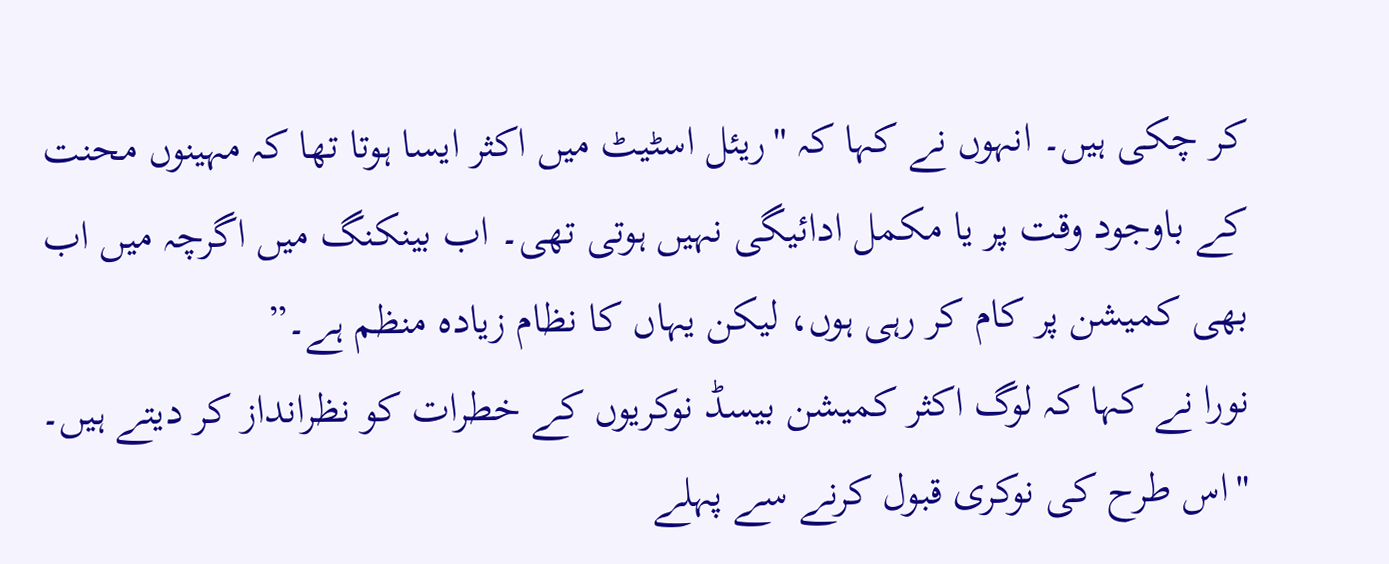کر چکی ہیں۔ انہوں نے کہا کہ "ریئل اسٹیٹ میں اکثر ایسا ہوتا تھا کہ مہینوں محنت کے باوجود وقت پر یا مکمل ادائیگی نہیں ہوتی تھی۔ اب بینکنگ میں اگرچہ میں اب بھی کمیشن پر کام کر رہی ہوں، لیکن یہاں کا نظام زیادہ منظم ہے۔”
نورا نے کہا کہ لوگ اکثر کمیشن بیسڈ نوکریوں کے خطرات کو نظرانداز کر دیتے ہیں۔ "اس طرح کی نوکری قبول کرنے سے پہلے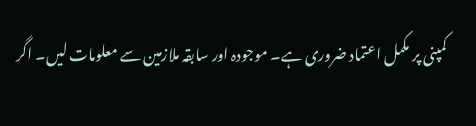کمپنی پر مکمل اعتماد ضروری ہے۔ موجودہ اور سابقہ ملازمین سے معلومات لیں۔ اگر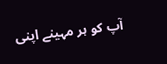آپ کو ہر مہینے اپنی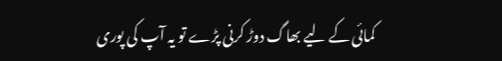کمائی کے لیے بھاگ دوڑ کرنی پڑے تو یہ آپ کی پوری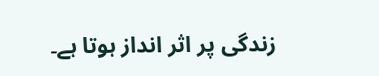زندگی پر اثر انداز ہوتا ہے۔